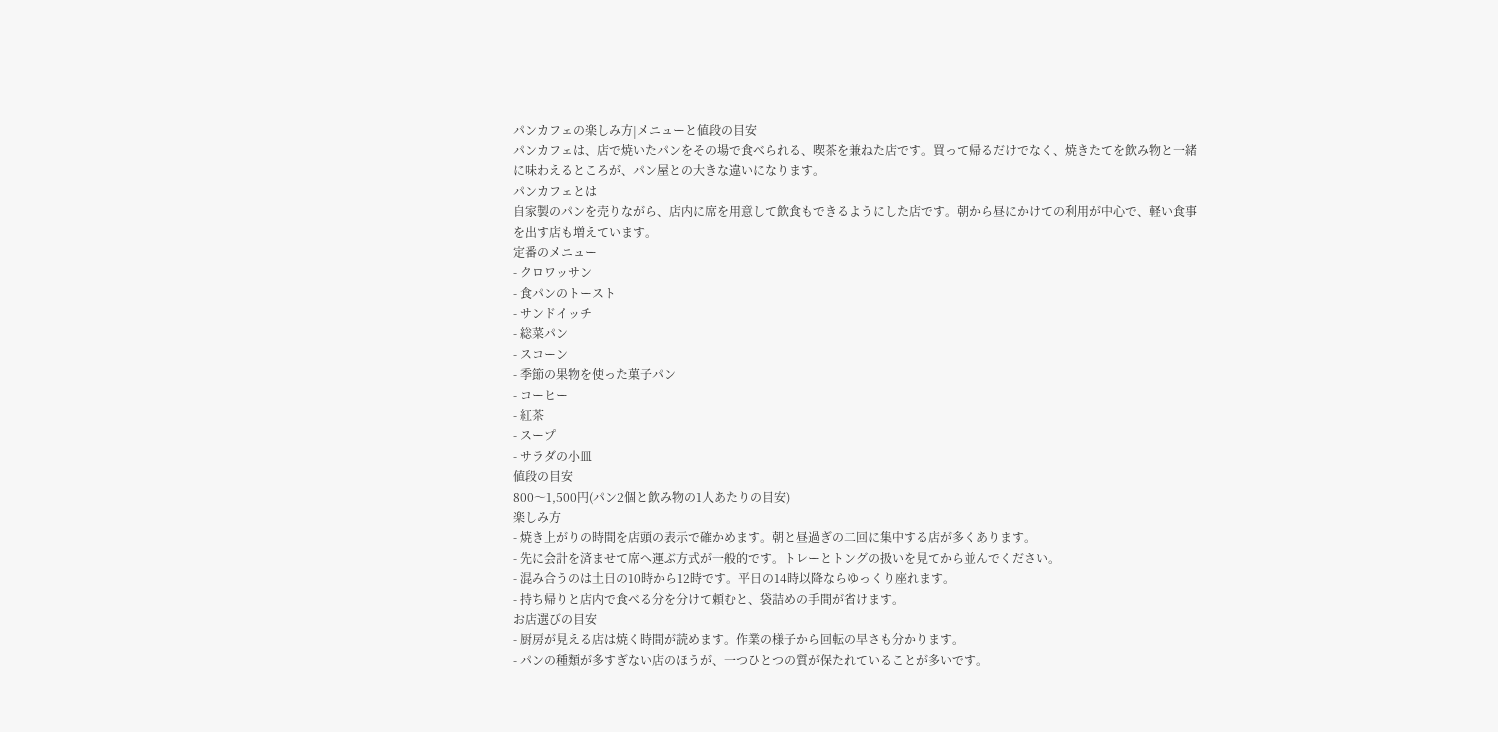パンカフェの楽しみ方|メニューと値段の目安
パンカフェは、店で焼いたパンをその場で食べられる、喫茶を兼ねた店です。買って帰るだけでなく、焼きたてを飲み物と一緒に味わえるところが、パン屋との大きな違いになります。
パンカフェとは
自家製のパンを売りながら、店内に席を用意して飲食もできるようにした店です。朝から昼にかけての利用が中心で、軽い食事を出す店も増えています。
定番のメニュー
- クロワッサン
- 食パンのトースト
- サンドイッチ
- 総菜パン
- スコーン
- 季節の果物を使った菓子パン
- コーヒー
- 紅茶
- スープ
- サラダの小皿
値段の目安
800〜1,500円(パン2個と飲み物の1人あたりの目安)
楽しみ方
- 焼き上がりの時間を店頭の表示で確かめます。朝と昼過ぎの二回に集中する店が多くあります。
- 先に会計を済ませて席へ運ぶ方式が一般的です。トレーとトングの扱いを見てから並んでください。
- 混み合うのは土日の10時から12時です。平日の14時以降ならゆっくり座れます。
- 持ち帰りと店内で食べる分を分けて頼むと、袋詰めの手間が省けます。
お店選びの目安
- 厨房が見える店は焼く時間が読めます。作業の様子から回転の早さも分かります。
- パンの種類が多すぎない店のほうが、一つひとつの質が保たれていることが多いです。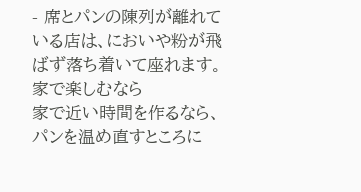- 席とパンの陳列が離れている店は、においや粉が飛ばず落ち着いて座れます。
家で楽しむなら
家で近い時間を作るなら、パンを温め直すところに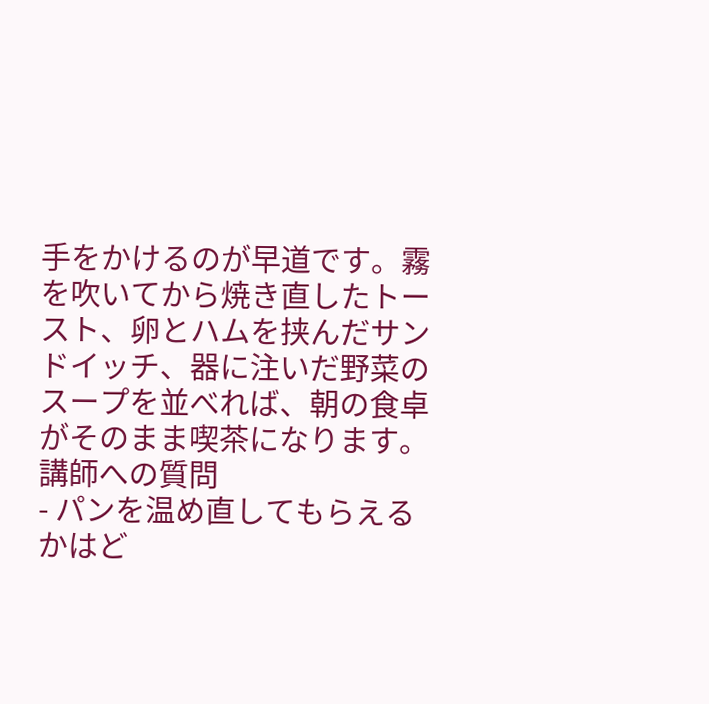手をかけるのが早道です。霧を吹いてから焼き直したトースト、卵とハムを挟んだサンドイッチ、器に注いだ野菜のスープを並べれば、朝の食卓がそのまま喫茶になります。
講師への質問
- パンを温め直してもらえるかはど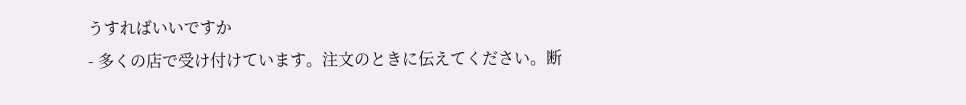うすればいいですか
- 多くの店で受け付けています。注文のときに伝えてください。断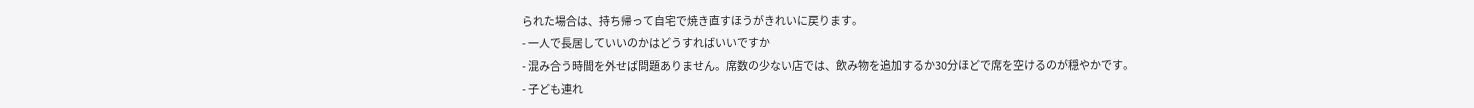られた場合は、持ち帰って自宅で焼き直すほうがきれいに戻ります。
- 一人で長居していいのかはどうすればいいですか
- 混み合う時間を外せば問題ありません。席数の少ない店では、飲み物を追加するか30分ほどで席を空けるのが穏やかです。
- 子ども連れ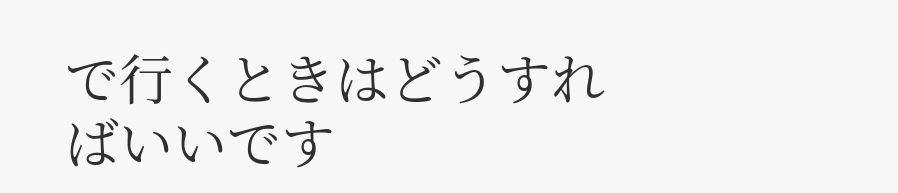で行くときはどうすればいいです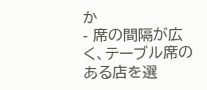か
- 席の間隔が広く、テーブル席のある店を選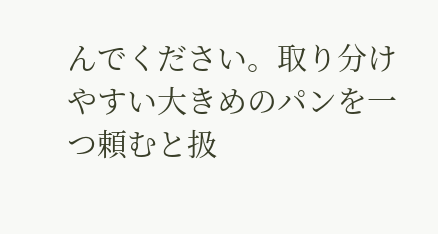んでください。取り分けやすい大きめのパンを一つ頼むと扱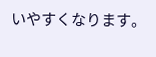いやすくなります。